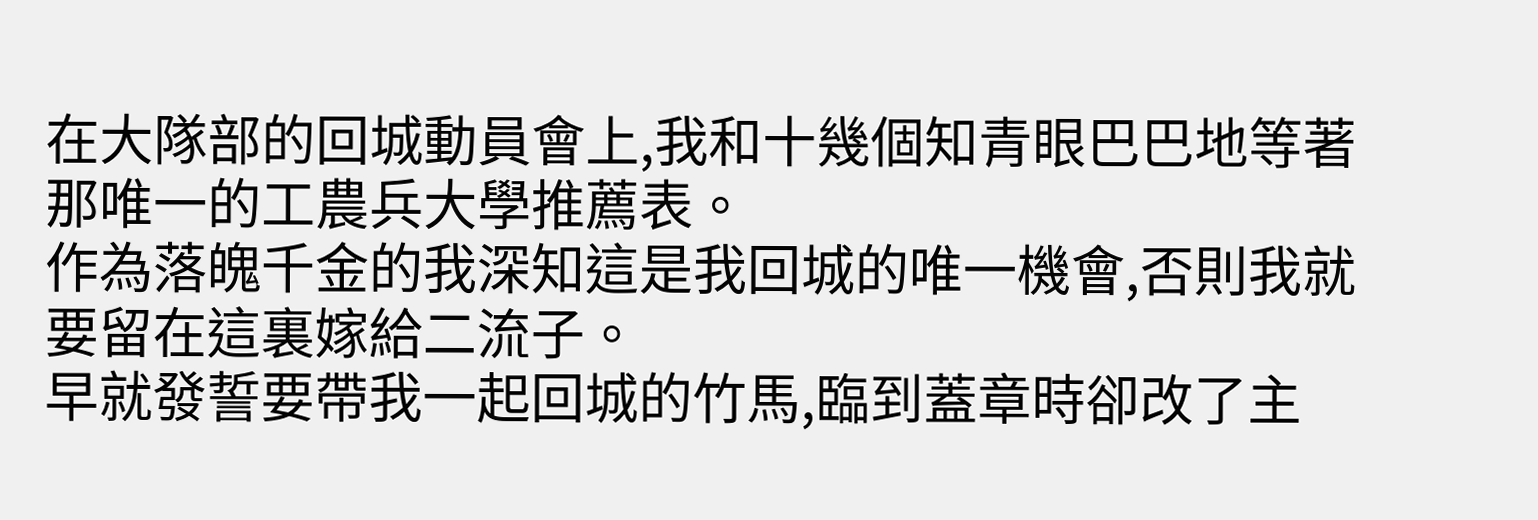在大隊部的回城動員會上,我和十幾個知青眼巴巴地等著那唯一的工農兵大學推薦表。
作為落魄千金的我深知這是我回城的唯一機會,否則我就要留在這裏嫁給二流子。
早就發誓要帶我一起回城的竹馬,臨到蓋章時卻改了主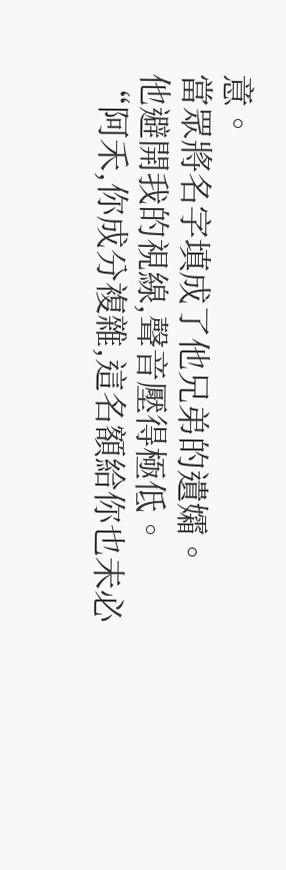意。
當眾將名字填成了他兄弟的遺孀。
他避開我的視線,聲音壓得極低。
“阿禾,你成分複雜,這名額給你也未必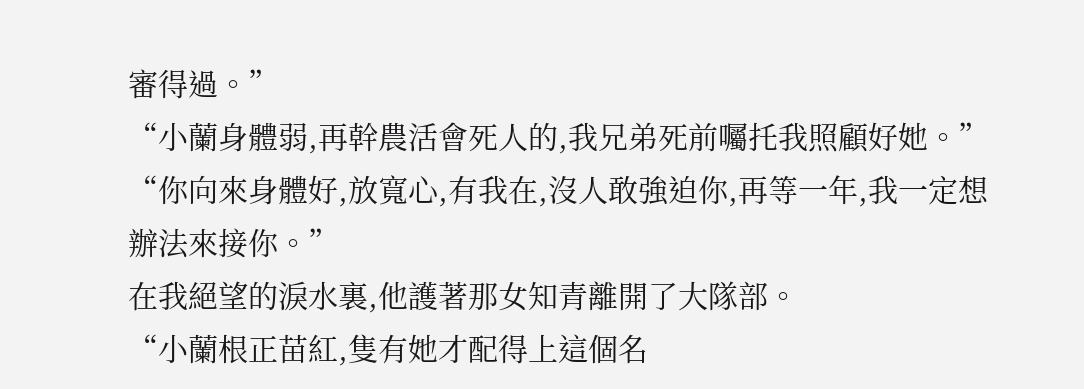審得過。”
“小蘭身體弱,再幹農活會死人的,我兄弟死前囑托我照顧好她。”
“你向來身體好,放寬心,有我在,沒人敢強迫你,再等一年,我一定想辦法來接你。”
在我絕望的淚水裏,他護著那女知青離開了大隊部。
“小蘭根正苗紅,隻有她才配得上這個名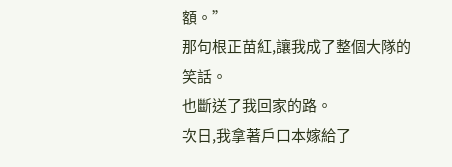額。”
那句根正苗紅,讓我成了整個大隊的笑話。
也斷送了我回家的路。
次日,我拿著戶口本嫁給了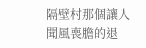隔壁村那個讓人聞風喪膽的退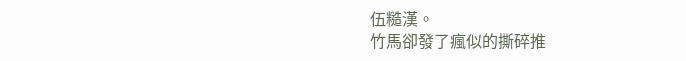伍糙漢。
竹馬卻發了瘋似的撕碎推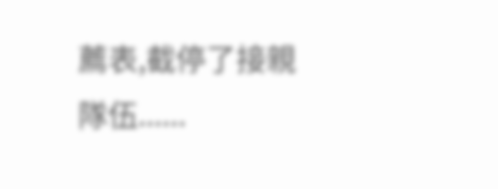薦表,截停了接親隊伍......